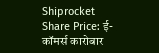Shiprocket Share Price: ई-कॉमर्स कारोबार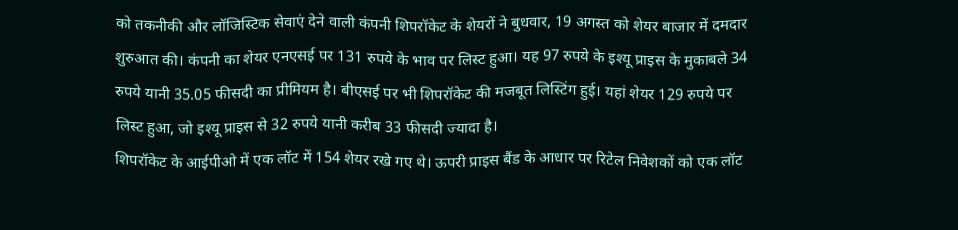को तकनीकी और लॉजिस्टिक सेवाएं देने वाली कंपनी शिपरॉकेट के शेयरों ने बुधवार, 19 अगस्त को शेयर बाजार में दमदार शुरुआत की। कंपनी का शेयर एनएसई पर 131 रुपये के भाव पर लिस्ट हुआ। यह 97 रुपये के इश्यू प्राइस के मुकाबले 34 रुपये यानी 35.05 फीसदी का प्रीमियम है। बीएसई पर भी शिपरॉकेट की मजबूत लिस्टिंग हुई। यहां शेयर 129 रुपये पर लिस्ट हुआ, जो इश्यू प्राइस से 32 रुपये यानी करीब 33 फीसदी ज्यादा है।
शिपरॉकेट के आईपीओ में एक लॉट में 154 शेयर रखे गए थे। ऊपरी प्राइस बैंड के आधार पर रिटेल निवेशकों को एक लॉट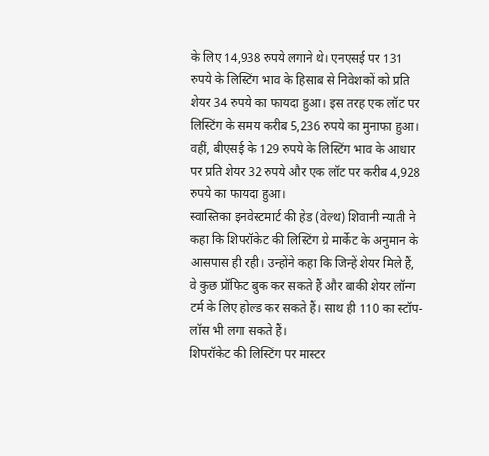के लिए 14,938 रुपये लगाने थे। एनएसई पर 131 रुपये के लिस्टिंग भाव के हिसाब से निवेशकों को प्रति शेयर 34 रुपये का फायदा हुआ। इस तरह एक लॉट पर लिस्टिंग के समय करीब 5,236 रुपये का मुनाफा हुआ। वहीं, बीएसई के 129 रुपये के लिस्टिंग भाव के आधार पर प्रति शेयर 32 रुपये और एक लॉट पर करीब 4,928 रुपये का फायदा हुआ।
स्वास्तिका इनवेस्टमार्ट की हेड (वेल्थ) शिवानी न्याती ने कहा कि शिपरॉकेट की लिस्टिंग ग्रे मार्केट के अनुमान के आसपास ही रही। उन्होंने कहा कि जिन्हें शेयर मिले हैं, वे कुछ प्रॉफिट बुक कर सकते हैं और बाकी शेयर लॉन्ग टर्म के लिए होल्ड कर सकते हैं। साथ ही 110 का स्टॉप-लॉस भी लगा सकते हैं।
शिपरॉकेट की लिस्टिंग पर मास्टर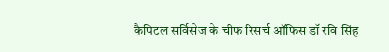कैपिटल सर्विसेज के चीफ रिसर्च ऑफिस डॉ रवि सिंह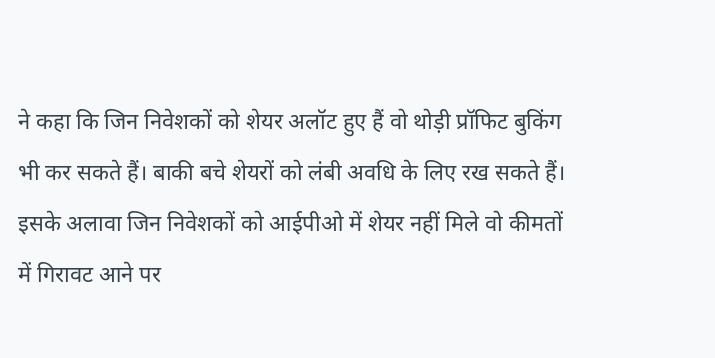ने कहा कि जिन निवेशकों को शेयर अलॉट हुए हैं वो थोड़ी प्रॉफिट बुकिंग भी कर सकते हैं। बाकी बचे शेयरों को लंबी अवधि के लिए रख सकते हैं। इसके अलावा जिन निवेशकों को आईपीओ में शेयर नहीं मिले वो कीमतों में गिरावट आने पर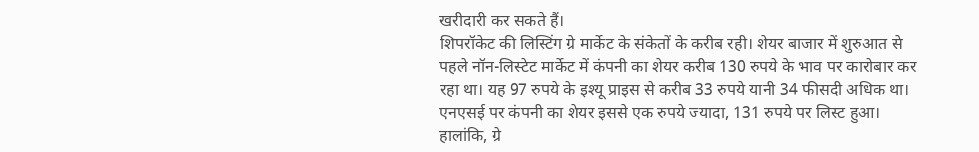खरीदारी कर सकते हैं।
शिपरॉकेट की लिस्टिंग ग्रे मार्केट के संकेतों के करीब रही। शेयर बाजार में शुरुआत से पहले नॉन-लिस्टेट मार्केट में कंपनी का शेयर करीब 130 रुपये के भाव पर कारोबार कर रहा था। यह 97 रुपये के इश्यू प्राइस से करीब 33 रुपये यानी 34 फीसदी अधिक था। एनएसई पर कंपनी का शेयर इससे एक रुपये ज्यादा, 131 रुपये पर लिस्ट हुआ। हालांकि, ग्रे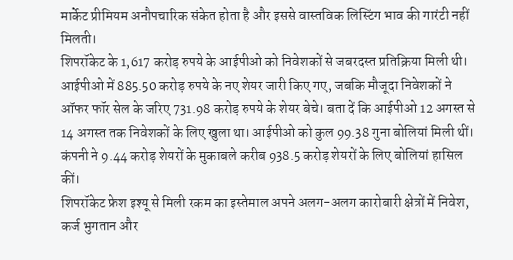मार्केट प्रीमियम अनौपचारिक संकेत होता है और इससे वास्तविक लिस्टिंग भाव की गारंटी नहीं मिलती।
शिपरॉकेट के 1,617 करोड़ रुपये के आईपीओ को निवेशकों से जबरदस्त प्रतिक्रिया मिली थी। आईपीओ में 885.50 करोड़ रुपये के नए शेयर जारी किए गए, जबकि मौजूदा निवेशकों ने ऑफर फॉर सेल के जरिए 731.98 करोड़ रुपये के शेयर बेचे। बता दें कि आईपीओ 12 अगस्त से 14 अगस्त तक निवेशकों के लिए खुला था। आईपीओ को कुल 99.38 गुना बोलियां मिली थीं। कंपनी ने 9.44 करोड़ शेयरों के मुकाबले करीब 938.5 करोड़ शेयरों के लिए बोलियां हासिल कीं।
शिपरॉकेट फ्रेश इश्यू से मिली रकम का इस्तेमाल अपने अलग-अलग कारोबारी क्षेत्रों में निवेश, कर्ज भुगतान और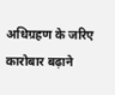अधिग्रहण के जरिए कारोबार बढ़ाने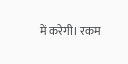में करेगी। रकम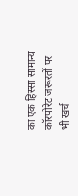का एक हिस्सा सामान्य कॉरपोरेट जरूरतों पर भी खर्च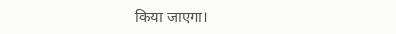किया जाएगा।